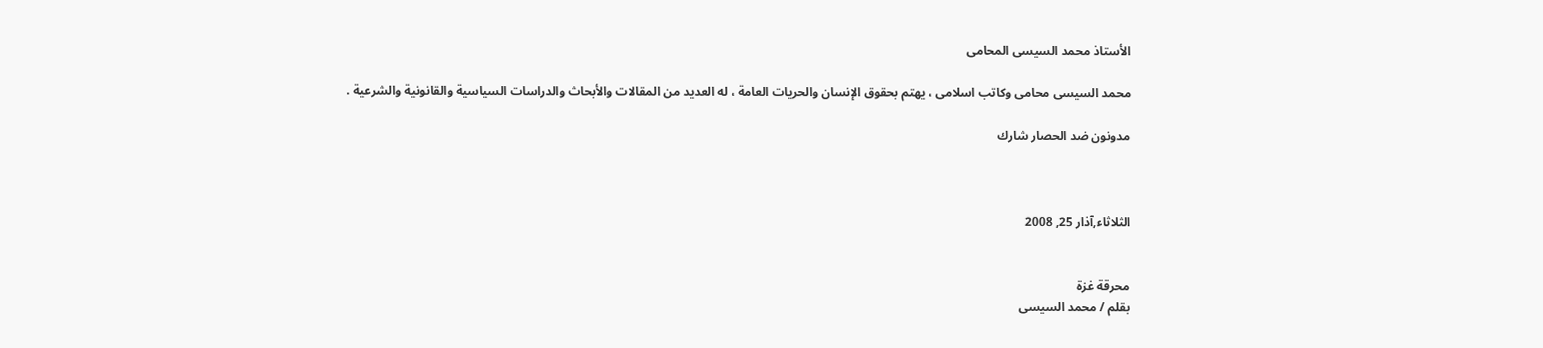الأستاذ محمد السيسى المحامى

محمد السيسى محامى وكاتب اسلامى ، يهتم بحقوق الإنسان والحريات العامة ، له العديد من المقالات والأبحاث والدراسات السياسية والقانونية والشرعية .

مدونون ضد الحصار شارك



الثلاثاء,آذار 25, 2008


محرقة غزة
بقلم / محمد السيسى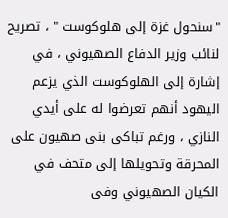"سنحول غزة إلى هلوكوست " ، تصريح لنائب وزير الدفاع الصهيوني ، في إشارة إلى الهلوكوست الذي يزعم اليهود أنهم تعرضوا له على أيدي النازي ، ورغم تباكى بنى صهيون على المحرقة وتحويلها إلى متحف في الكيان الصهيوني وفى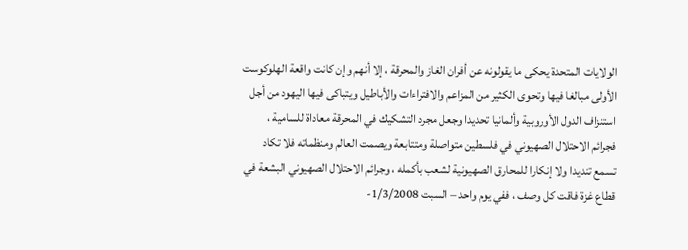الولايات المتحدة يحكى ما يقولونه عن أفران الغاز والمحرقة ، إلا أنهم وإن كانت واقعة الهلوكوست الأولى مبالغا فيها وتحوى الكثير من المزاعم والافتراءات والأباطيل ويتباكى فيها اليهود من أجل استنزاف الدول الأوروبية وألمانيا تحديدا وجعل مجرد التشكيك في المحرقة معاداة للسامية ، فجرائم الاحتلال الصهيوني في فلسطين متواصلة ومتتابعة ويصمت العالم ومنظماته فلا تكاد تسمع تنديدا ولا إنكارا للمحارق الصهيونية لشعب بأكمله ، وجرائم الاحتلال الصهيوني البشعة في قطاع غزة فاقت كل وصف ، ففي يوم واحد – السبت 1/3/2008-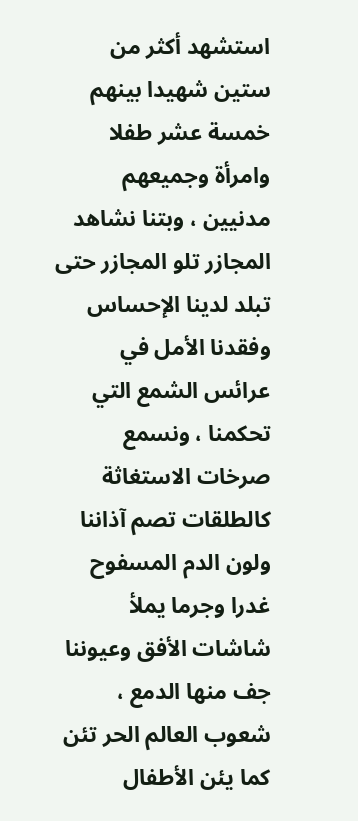استشهد أكثر من ستين شهيدا بينهم خمسة عشر طفلا وامرأة وجميعهم مدنيين ، وبتنا نشاهد المجازر تلو المجازر حتى تبلد لدينا الإحساس وفقدنا الأمل في عرائس الشمع التي تحكمنا ، ونسمع صرخات الاستغاثة كالطلقات تصم آذاننا ولون الدم المسفوح غدرا وجرما يملأ شاشات الأفق وعيوننا جف منها الدمع ، شعوب العالم الحر تئن كما يئن الأطفال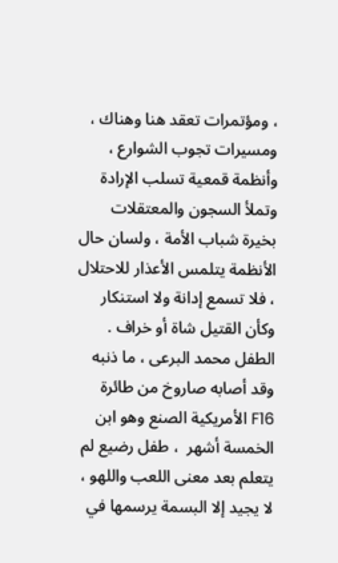، ومؤتمرات تعقد هنا وهناك ، ومسيرات تجوب الشوارع ، وأنظمة قمعية تسلب الإرادة وتملأ السجون والمعتقلات بخيرة شباب الأمة ، ولسان حال الأنظمة يتلمس الأعذار للاحتلال ، فلا تسمع إدانة ولا استنكار وكأن القتيل شاة أو خراف .
الطفل محمد البرعى ، ما ذنبه وقد أصابه صاروخ من طائرة F16 الأمريكية الصنع وهو ابن الخمسة أشهر  ، طفل رضيع لم يتعلم بعد معنى اللعب واللهو ، لا يجيد إلا البسمة يرسمها في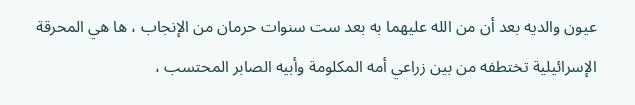عيون والديه بعد أن من الله عليهما به بعد ست سنوات حرمان من الإنجاب ، ها هي المحرقة الإسرائيلية تختطفه من بين زراعي أمه المكلومة وأبيه الصابر المحتسب ،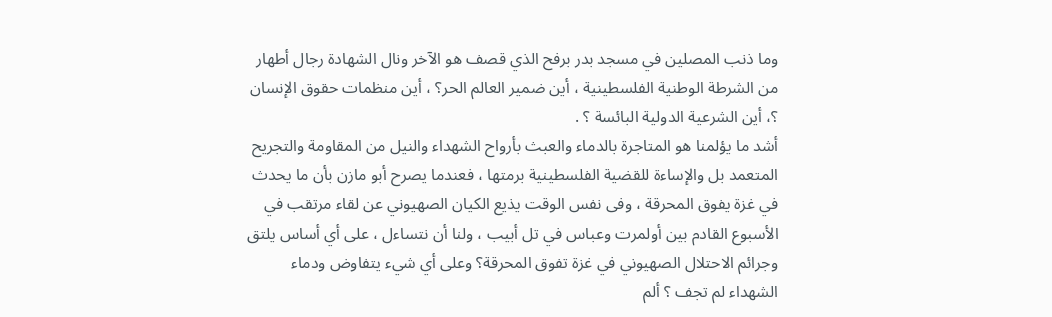وما ذنب المصلين في مسجد بدر برفح الذي قصف هو الآخر ونال الشهادة رجال أطهار من الشرطة الوطنية الفلسطينية ، أين ضمير العالم الحر؟ ، أين منظمات حقوق الإنسان ؟، أين الشرعية الدولية البائسة ؟ .
أشد ما يؤلمنا هو المتاجرة بالدماء والعبث بأرواح الشهداء والنيل من المقاومة والتجريح المتعمد بل والإساءة للقضية الفلسطينية برمتها ، فعندما يصرح أبو مازن بأن ما يحدث في غزة يفوق المحرقة ، وفى نفس الوقت يذيع الكيان الصهيوني عن لقاء مرتقب في الأسبوع القادم بين أولمرت وعباس في تل أبيب ، ولنا أن نتساءل ، على أي أساس يلتق وجرائم الاحتلال الصهيوني في غزة تفوق المحرقة؟ وعلى أي شيء يتفاوض ودماء الشهداء لم تجف ؟ ألم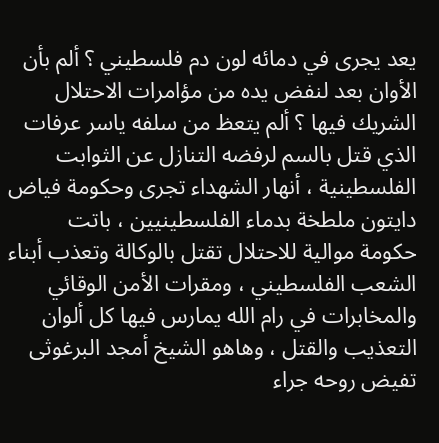يعد يجرى في دمائه لون دم فلسطيني ؟ ألم بأن الأوان بعد لنفض يده من مؤامرات الاحتلال الشريك فيها ؟ ألم يتعظ من سلفه ياسر عرفات الذي قتل بالسم لرفضه التنازل عن الثوابت الفلسطينية ، أنهار الشهداء تجرى وحكومة فياض دايتون ملطخة بدماء الفلسطينيين ، باتت حكومة موالية للاحتلال تقتل بالوكالة وتعذب أبناء الشعب الفلسطيني ، ومقرات الأمن الوقائي والمخابرات في رام الله يمارس فيها كل ألوان التعذيب والقتل ، وهاهو الشيخ أمجد البرغوثى تفيض روحه جراء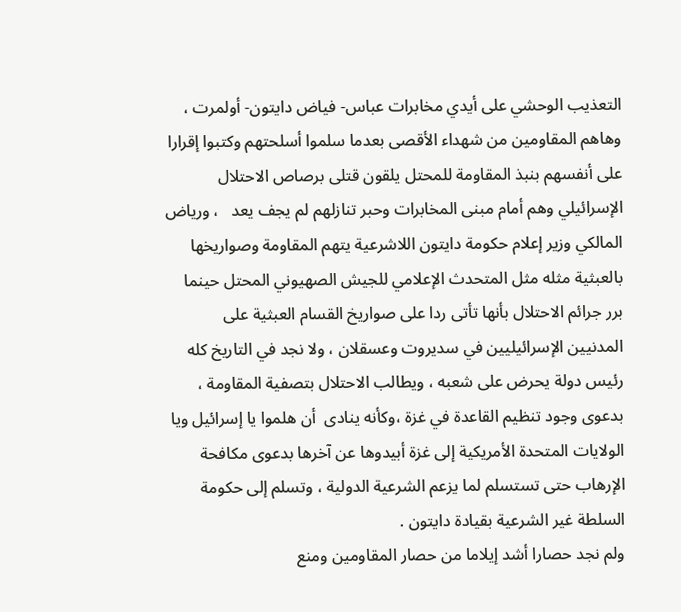التعذيب الوحشي على أيدي مخابرات عباس- فياض دايتون- أولمرت ، وهاهم المقاومين من شهداء الأقصى بعدما سلموا أسلحتهم وكتبوا إقرارا على أنفسهم بنبذ المقاومة للمحتل يلقون قتلى برصاص الاحتلال الإسرائيلي وهم أمام مبنى المخابرات وحبر تنازلهم لم يجف يعد   ، ورياض المالكي وزير إعلام حكومة دايتون اللاشرعية يتهم المقاومة وصواريخها بالعبثية مثله مثل المتحدث الإعلامي للجيش الصهيوني المحتل حينما برر جرائم الاحتلال بأنها تأتى ردا على صواريخ القسام العبثية على المدنيين الإسرائيليين في سديروت وعسقلان ، ولا نجد في التاريخ كله رئيس دولة يحرض على شعبه ، ويطالب الاحتلال بتصفية المقاومة ، بدعوى وجود تنظيم القاعدة في غزة ،وكأنه ينادى  أن هلموا يا إسرائيل ويا الولايات المتحدة الأمريكية إلى غزة أبيدوها عن آخرها بدعوى مكافحة الإرهاب حتى تستسلم لما يزعم الشرعية الدولية ، وتسلم إلى حكومة السلطة غير الشرعية بقيادة دايتون .
ولم نجد حصارا أشد إيلاما من حصار المقاومين ومنع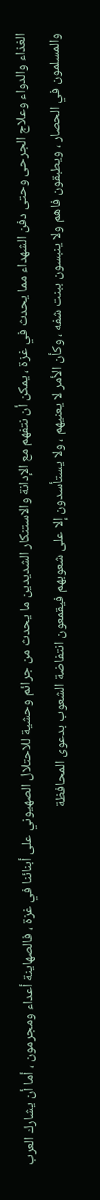الغذاء والدواء وعلاج الجرحى وحتى دفن الشهداء مما يحدث في غزة ، يمكن أن نتفهم مع الإدانة والاستنكار الشديدين ما يحدث من جرائم وحشية للاحتلال الصهيوني على أبنائنا في غزة ، فالصهاينة أعداء ومجرمون ، أما أن يشارك العرب والمسلمون في الحصار ، ويطبقون فاهم ولا ينبسون ببنت شفه ، وكأن الأمر لا يعنيهم ، ولا يستأسدون إلا على شعوبهم فيقمعون انتفاضة الشعوب بدعوى المحافظة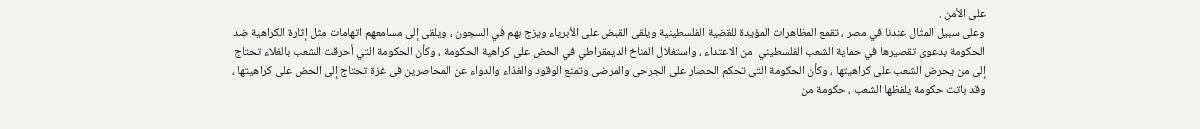على الأمن .
وعلى سبيل المثال عندنا في مصر ، تقمع المظاهرات المؤيدة للقضية الفلسطينية ويلقى القبض على الأبرياء ويزج بهم في السجون ، ويلقى إلى مسامعهم اتهامات مثل إثارة الكراهية ضد الحكومة بدعوى تقصيرها في حماية الشعب الفلسطيني  من الاعتداء ، واستغلال المناخ الديمقراطي في الحض على كراهية الحكومة ، وكأن الحكومة التي أحرقت الشعب بالغلاء تحتاج إلى من يحرض الشعب على كراهيتها ، وكأن الحكومة التى تحكم الحصار على الجرحى والمرضى وتمنع الوقود والغذاء والدواء عن المحاصرين فى غزة تحتاج إلى الحض على كراهيتها ، وقد باتت حكومة يلفظها الشعب ، حكومة من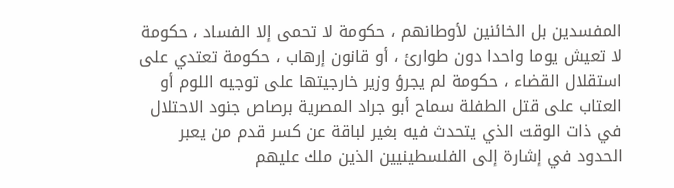المفسدين بل الخائنين لأوطانهم ، حكومة لا تحمى إلا الفساد ، حكومة لا تعيش يوما واحدا دون طوارئ ، أو قانون إرهاب ، حكومة تعتدي على استقلال القضاء ، حكومة لم يجرؤ وزير خارجيتها على توجيه اللوم أو العتاب على قتل الطفلة سماح أبو جراد المصرية برصاص جنود الاحتلال في ذات الوقت الذي يتحدث فيه بغير لباقة عن كسر قدم من يعبر الحدود في إشارة إلى الفلسطينيين الذين ملك عليهم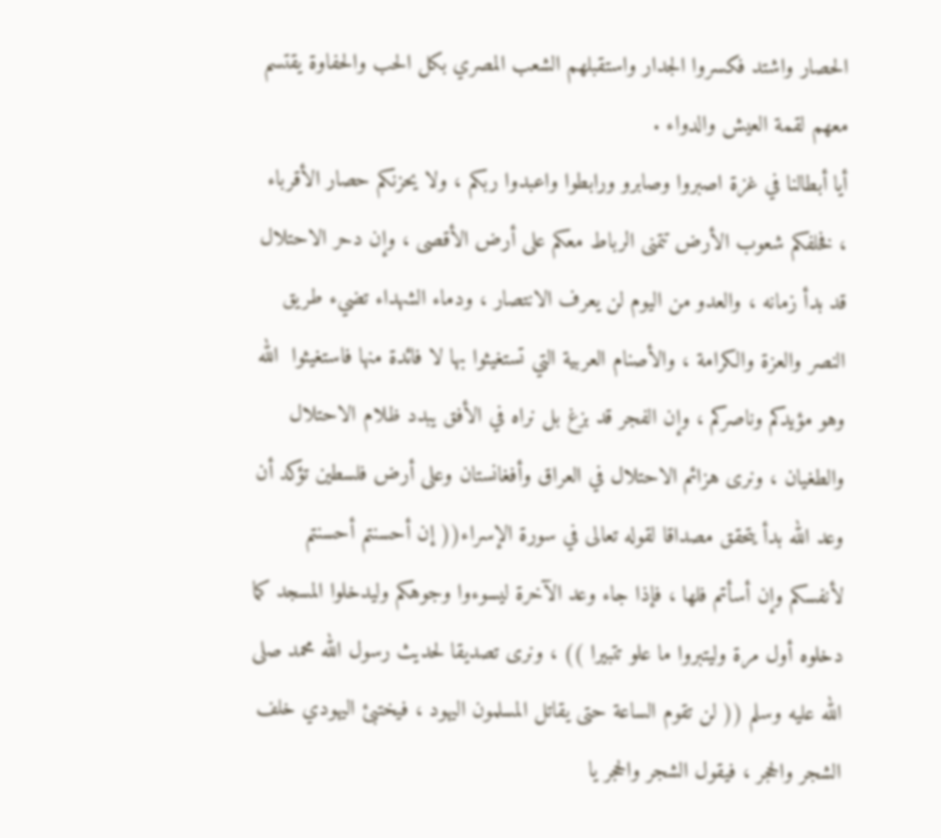الحصار واشتد فكسروا الجدار واستقبلهم الشعب المصري بكل الحب والحفاوة يقتسم معهم لقمة العيش والدواء .
أيا أبطالنا في غزة اصبروا وصابرو ورابطوا واعبدوا ربكم ، ولا يحزنكم حصار الأقرباء ، فخلفكم شعوب الأرض تتمنى الرباط معكم على أرض الأقصى ، وإن دحر الاحتلال قد بدأ زمانه ، والعدو من اليوم لن يعرف الانتصار ، ودماء الشهداء تضيء طريق النصر والعزة والكرامة ، والأصنام العربية التي تستغيثوا بها لا فائدة منها فاستغيثوا  الله وهو مؤيدكم وناصركم ، وإن الفجر قد بزغ بل نراه في الأفق يبدد ظلام الاحتلال والطغيان ، ونرى هزائم الاحتلال في العراق وأفغانستان وعلى أرض فلسطين تؤكد أن وعد الله بدأ يتحقق مصداقا لقوله تعالى في سورة الإسراء(( إن أحسنتم أحسنتم لأنفسكم وإن أسأتم فلها ، فإذا جاء وعد الآخرة ليسوءوا وجوهكم وليدخلوا المسجد كما دخلوه أول مرة وليتبروا ما علو تتبيرا )) ، ونرى تصديقا لحديث رسول الله محمد صلى الله عليه وسلم (( لن تقوم الساعة حتى يقاتل المسلمون اليهود ، فيختبئ اليهودي خلف الشجر والحجر ، فيقول الشجر والحجر يا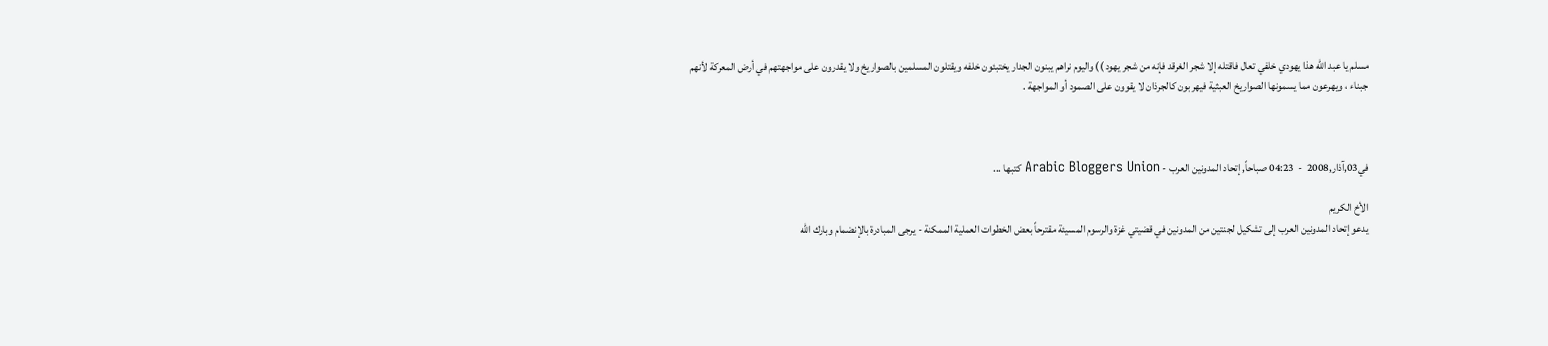مسلم يا عبد الله هذا يهودي خلفي تعال فاقتله إلا شجر الغرقد فإنه من شجر يهود )) واليوم نراهم يبنون الجدار يختبئون خلفه ويقتلون المسلمين بالصواريخ ولا يقدرون على مواجهتهم في أرض المعركة لأنهم جبناء ، ويهرعون مما يسمونها الصواريخ العبثية فيهربون كالجرذان لا يقوون على الصمود أو المواجهة .



في03,آذار,2008  -  04:23 صباحاً, إتحاد المدونين العرب - Arabic Bloggers Union كتبها ...

الأخ الكريم
يدعو إتحاد المدونين العرب إلى تشكيل لجنتين من المدونين في قضيتي غزة والرسوم المسيئة مقترحاً بعض الخطوات العملية الممكنة - يرجى المبادرة بالإنضمام وبارك الله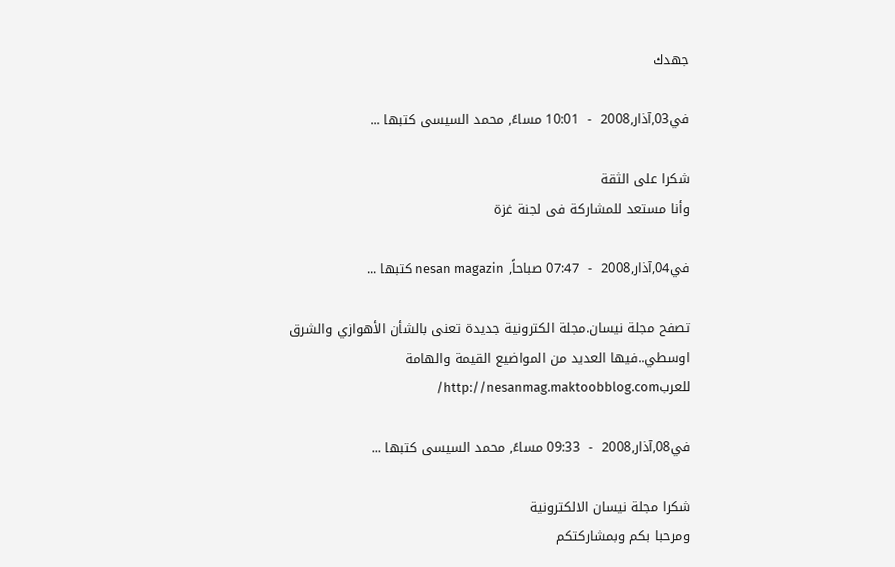جهدك

في03,آذار,2008  -  10:01 مساءً, محمد السيسى كتبها ...

شكرا على الثقة
وأنا مستعد للمشاركة فى لجنة غزة

في04,آذار,2008  -  07:47 صباحاً, nesan magazin كتبها ...

تصفح مجلة نيسان.مجلة الكترونية جديدة تعنى بالشأن الأهوازي والشرق اوسطي..فيها العديد من المواضيع القيمة والهامة للعربhttp://nesanmag.maktoobblog.com/

في08,آذار,2008  -  09:33 مساءً, محمد السيسى كتبها ...

شكرا مجلة نيسان الالكترونية
ومرحبا بكم وبمشاركتكم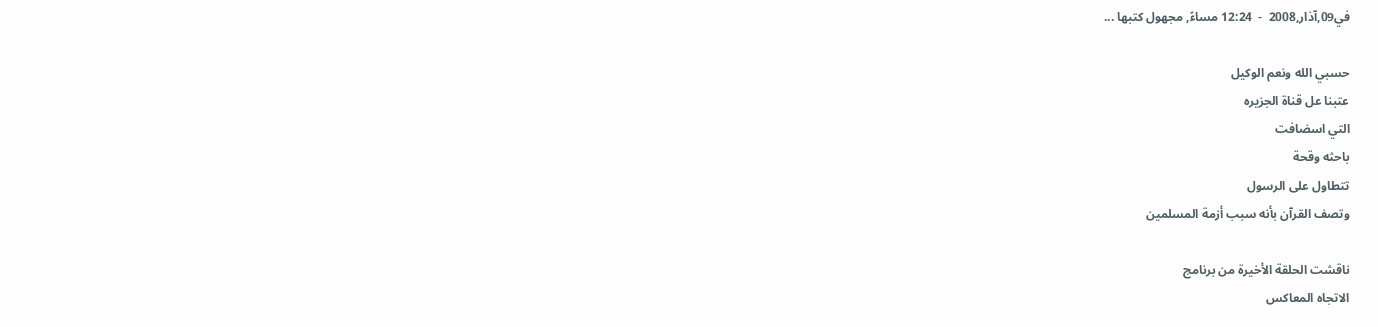في09,آذار,2008  -  12:24 مساءً, مجهول كتبها ...

حسبي الله ونعم الوكيل
عتبنا عل قناة الجزيره
التي اسضافت
باحثه وقحة
تتطاول على الرسول
وتصف القرآن بأنه سبب أزمة المسلمين

ناقشت الحلقة الأخيرة من برنامج
الاتجاه المعاكس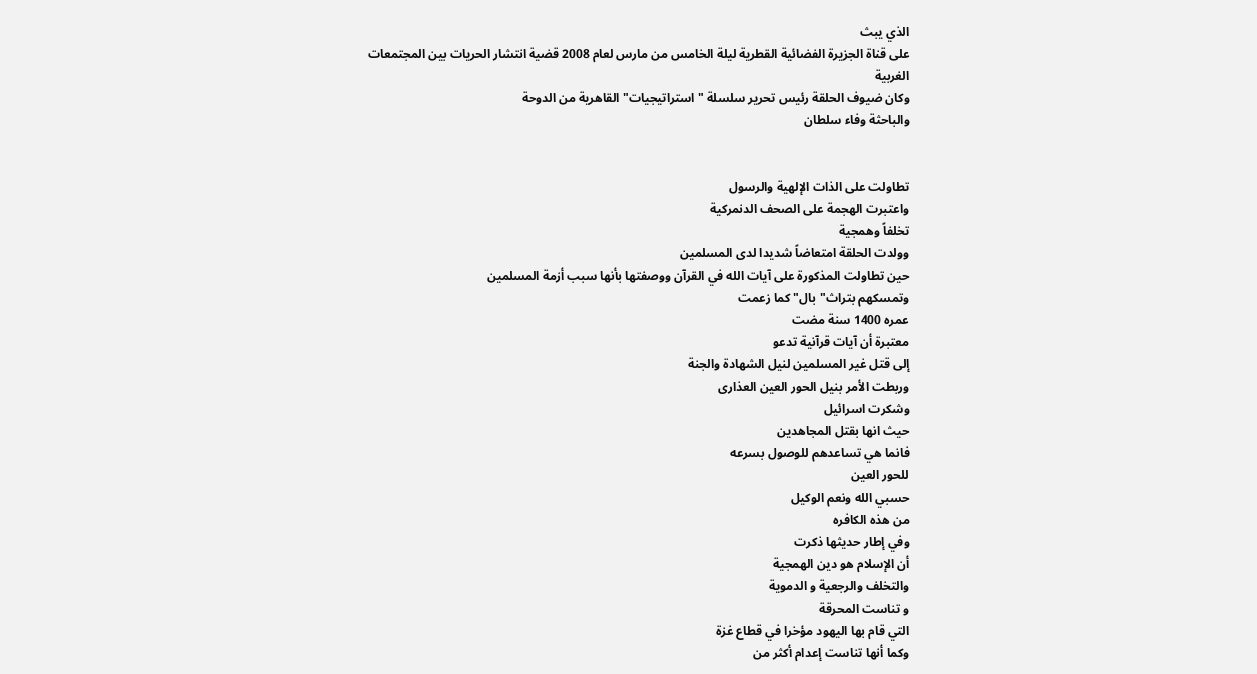الذي يبث
على قناة الجزيرة الفضائية القطرية ليلة الخامس من مارس لعام 2008 قضية انتشار الحريات بين المجتمعات الغربية
وكان ضيوف الحلقة رئيس تحرير سلسلة "استراتيجيات" القاهرية من الدوحة
والباحثة وفاء سلطان


تطاولت على الذات الإلهية والرسول
واعتبرت الهجمة على الصحف الدنمركية
تخلفاً وهمجية
وولدت الحلقة امتعاضاً شديدا لدى المسلمين
حين تطاولت المذكورة على آيات الله في القرآن ووصفتها بأنها سبب أزمة المسلمين
وتمسكهم بتراث"بال" كما زعمت
عمره 1400 سنة مضت
معتبرة أن آيات قرآنية تدعو
إلى قتل غير المسلمين لنيل الشهادة والجنة
وربطت الأمر بنيل الحور العين العذارى
وشكرت اسرائيل
حيث انها بقتل المجاهدين
فانما هي تساعدهم للوصول بسرعه
للحور العين
حسبي الله ونعم الوكيل
من هذه الكافره
وفي إطار حديثها ذكرت
أن الإسلام هو دين الهمجية
والتخلف والرجعية و الدموية
و تناست المحرقة
التي قام بها اليهود مؤخرا في قطاع غزة
وكما أنها تناست إعدام أكثر من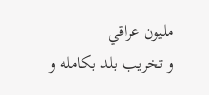مليون عراقي
و تخريب بلد بكامله و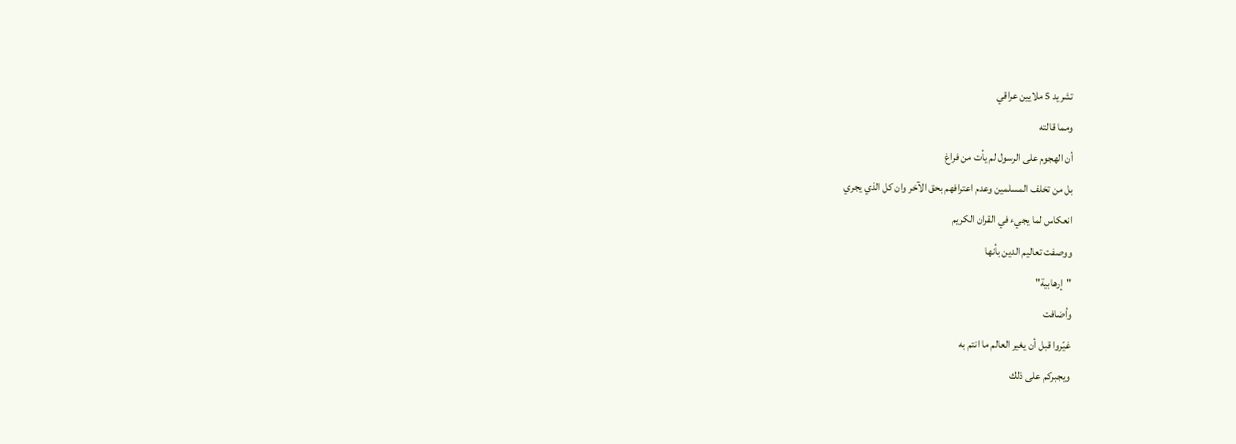تشريد 5 ملايين عراقي
ومما قالته
أن الهجوم على الرسول لم يأت من فراغ
بل من تخلف المسلمين وعدم اعترافهم بحق الآخر وان كل الذي يجري
انعكاس لما يجيء في القران الكريم
ووصفت تعاليم الدين بأنها
"إرهابية"
وأضافت
غيّروا قبل أن يغير العالم ما انتم به
ويجبركم على ذلك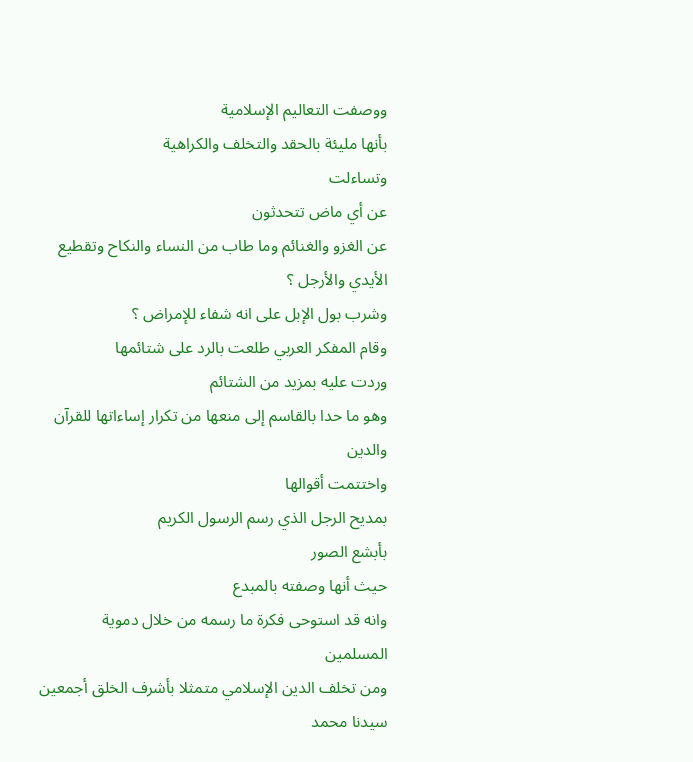ووصفت التعاليم الإسلامية
بأنها مليئة بالحقد والتخلف والكراهية
وتساءلت
عن أي ماض تتحدثون
عن الغزو والغنائم وما طاب من النساء والنكاح وتقطيع الأيدي والأرجل ؟
وشرب بول الإبل على انه شفاء للإمراض ؟
وقام المفكر العربي طلعت بالرد على شتائمها
وردت عليه بمزيد من الشتائم
وهو ما حدا بالقاسم إلى منعها من تكرار إساءاتها للقرآن والدين
واختتمت أقوالها
بمديح الرجل الذي رسم الرسول الكريم
بأبشع الصور
حيث أنها وصفته بالمبدع
وانه قد استوحى فكرة ما رسمه من خلال دموية المسلمين
ومن تخلف الدين الإسلامي متمثلا بأشرف الخلق أجمعين
سيدنا محمد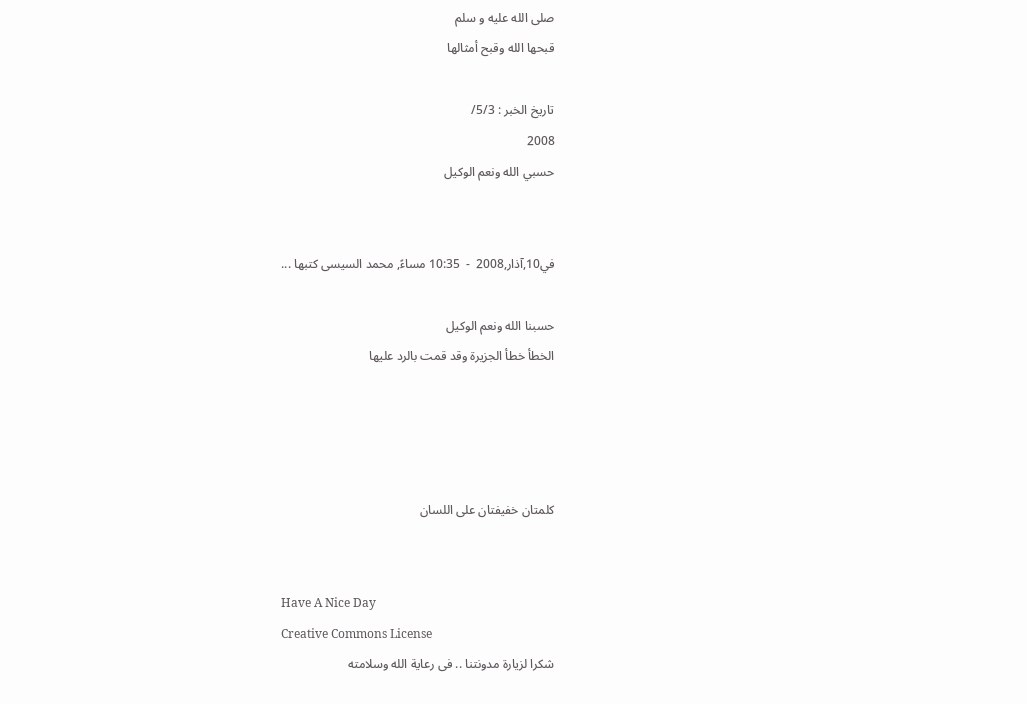صلى الله عليه و سلم
قبحها الله وقبح أمثالها

تاريخ الخبر : 5/3/
2008
حسبي الله ونعم الوكيل


في10,آذار,2008  -  10:35 مساءً, محمد السيسى كتبها ...

حسبنا الله ونعم الوكيل
الخطأ خطأ الجزيرة وقد قمت بالرد عليها




كلمتان خفيفتان على اللسان


Have A Nice Day
Creative Commons License
شكرا لزيارة مدونتنا .. فى رعاية الله وسلامته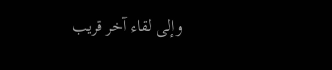وإلى لقاء آخر قريب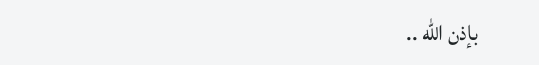بإذن الله ..